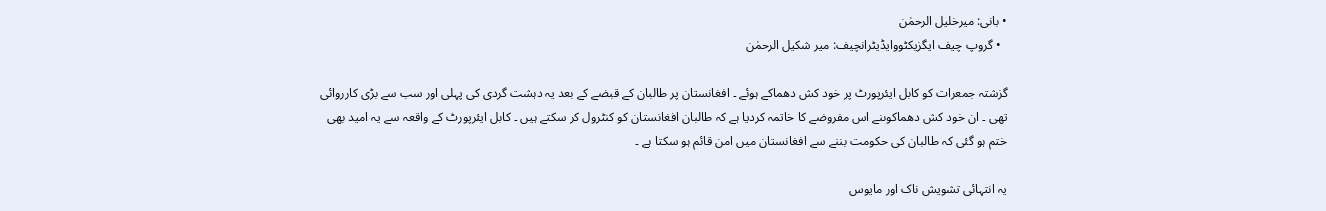• بانی: میرخلیل الرحمٰن
  • گروپ چیف ایگزیکٹووایڈیٹرانچیف: میر شکیل الرحمٰن

گزشتہ جمعرات کو کابل ایئرپورٹ پر خود کش دھماکے ہوئے ۔ افغانستان پر طالبان کے قبضے کے بعد یہ دہشت گردی کی پہلی اور سب سے بڑی کارروائی تھی ۔ ان خود کش دھماکوںنے اس مفروضے کا خاتمہ کردیا ہے کہ طالبان افغانستان کو کنٹرول کر سکتے ہیں ۔ کابل ایئرپورٹ کے واقعہ سے یہ امید بھی ختم ہو گئی کہ طالبان کی حکومت بننے سے افغانستان میں امن قائم ہو سکتا ہے ۔

یہ انتہائی تشویش ناک اور مایوس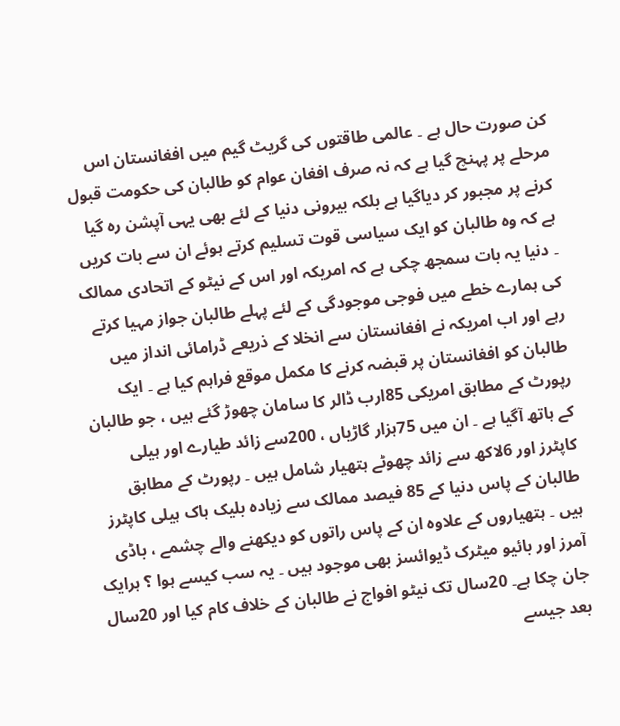کن صورت حال ہے ۔ عالمی طاقتوں کی گریٹ گیم میں افغانستان اس مرحلے پر پہنچ گیا ہے کہ نہ صرف افغان عوام کو طالبان کی حکومت قبول کرنے پر مجبور کر دیاگیا ہے بلکہ بیرونی دنیا کے لئے بھی یہی آپشن رہ گیا ہے کہ وہ طالبان کو ایک سیاسی قوت تسلیم کرتے ہوئے ان سے بات کریں ۔ دنیا یہ بات سمجھ چکی ہے کہ امریکہ اور اس کے نیٹو کے اتحادی ممالک کی ہمارے خطے میں فوجی موجودگی کے لئے پہلے طالبان جواز مہیا کرتے رہے اور اب امریکہ نے افغانستان سے انخلا کے ذریعے ڈرامائی انداز میں طالبان کو افغانستان پر قبضہ کرنے کا مکمل موقع فراہم کیا ہے ۔ ایک رپورٹ کے مطابق امریکی 85ارب ڈالر کا سامان چھوڑ گئے ہیں ، جو طالبان کے ہاتھ آگیا ہے ۔ ان میں 75ہزار گاڑیاں ، 200سے زائد طیارے اور ہیلی کاپٹرز اور 6لاکھ سے زائد چھوٹے ہتھیار شامل ہیں ۔ رپورٹ کے مطابق طالبان کے پاس دنیا کے 85 فیصد ممالک سے زیادہ بلیک ہاک ہیلی کاپٹرز ہیں ۔ ہتھیاروں کے علاوہ ان کے پاس راتوں کو دیکھنے والے چشمے ، باڈی آمرز اور بائیو میٹرک ڈیوائسز بھی موجود ہیں ۔ یہ سب کیسے ہوا ؟ ہرایک جان چکا ہے۔ 20سال تک نیٹو افواج نے طالبان کے خلاف کام کیا اور 20سال بعد جیسے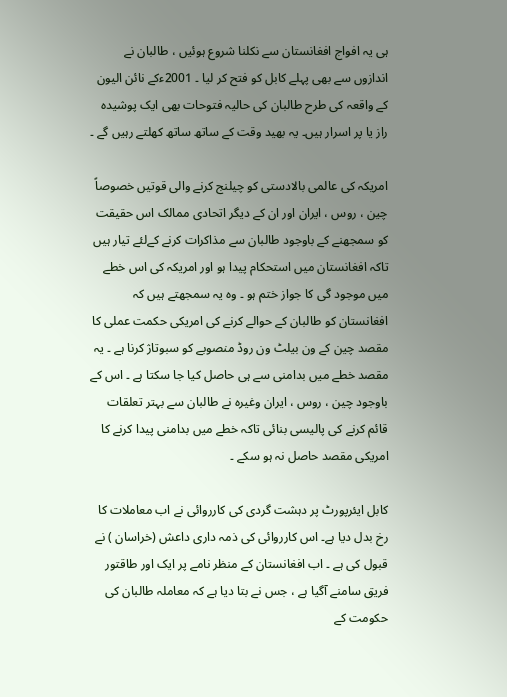ہی یہ افواج افغانستان سے نکلنا شروع ہوئیں ، طالبان نے اندازوں سے بھی پہلے کابل کو فتح کر لیا ۔ 2001ءکے نائن الیون کے واقعہ کی طرح طالبان کی حالیہ فتوحات بھی ایک پوشیدہ راز یا پر اسرار ہیں۔ یہ بھید وقت کے ساتھ ساتھ کھلتے رہیں گے ۔

امریکہ کی عالمی بالادستی کو چیلنج کرنے والی قوتیں خصوصاً چین ، روس ، ایران اور ان کے دیگر اتحادی ممالک اس حقیقت کو سمجھنے کے باوجود طالبان سے مذاکرات کرنے کےلئے تیار ہیں تاکہ افغانستان میں استحکام پیدا ہو اور امریکہ کی اس خطے میں موجود گی کا جواز ختم ہو ۔ وہ یہ سمجھتے ہیں کہ افغانستان کو طالبان کے حوالے کرنے کی امریکی حکمت عملی کا مقصد چین کے ون بیلٹ ون روڈ منصوبے کو سبوتاژ کرنا ہے ۔ یہ مقصد خطے میں بدامنی سے ہی حاصل کیا جا سکتا ہے ۔ اس کے باوجود چین ، روس ، ایران وغیرہ نے طالبان سے بہتر تعلقات قائم کرنے کی پالیسی بنائی تاکہ خطے میں بدامنی پیدا کرنے کا امریکی مقصد حاصل نہ ہو سکے ۔

کابل ایئرپورٹ پر دہشت گردی کی کارروائی نے اب معاملات کا رخ بدل دیا ہے۔ اس کارروائی کی ذمہ داری داعش (خراسان ) نے قبول کی ہے ۔ اب افغانستان کے منظر نامے پر ایک اور طاقتور فریق سامنے آگیا ہے ، جس نے بتا دیا ہے کہ معاملہ طالبان کی حکومت کے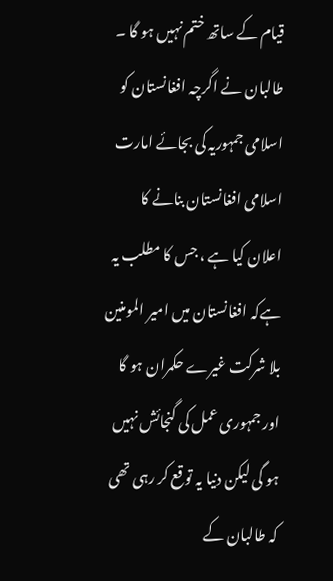قیام کے ساتھ ختم نہیں ہو گا ۔ طالبان نے اگرچہ افغانستان کو اسلامی جمہوریہ کی بجائے امارت اسلامی افغانستان بنانے کا اعلان کیا ہے ، جس کا مطلب یہ ہےکہ افغانستان میں امیر المومنین بلا شرکت غیرے حکمران ہو گا اور جمہوری عمل کی گنجائش نہیں ہو گی لیکن دنیا یہ توقع کر رہی تھی کہ طالبان کے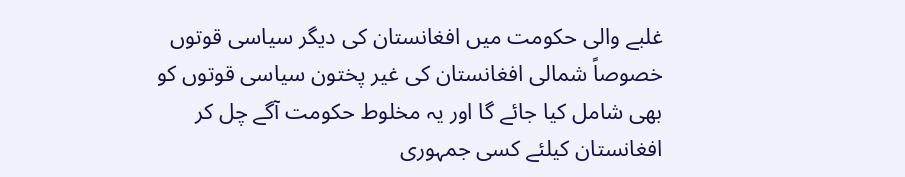غلبے والی حکومت میں افغانستان کی دیگر سیاسی قوتوں خصوصاً شمالی افغانستان کی غیر پختون سیاسی قوتوں کو بھی شامل کیا جائے گا اور یہ مخلوط حکومت آگے چل کر افغانستان کیلئے کسی جمہوری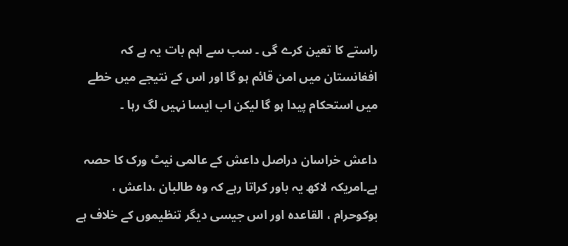راستے کا تعین کرے گی ۔ سب سے اہم بات یہ ہے کہ افغانستان میں امن قائم ہو گا اور اس کے نتیجے میں خطے میں استحکام پیدا ہو گا لیکن اب ایسا نہیں لگ رہا ۔

داعش خراسان دراصل داعش کے عالمی نیٹ ورک کا حصہ ہے۔امریکہ لاکھ یہ باور کراتا رہے کہ وہ طالبان ،داعش ، بوکوحرام ، القاعدہ اور اس جیسی دیگر تنظیموں کے خلاف ہے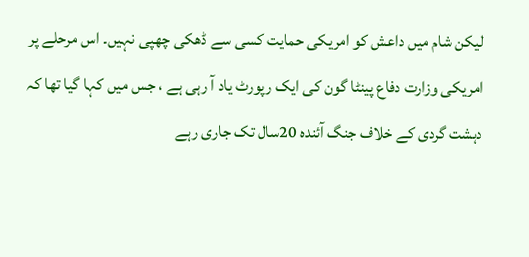لیکن شام میں داعش کو امریکی حمایت کسی سے ڈھکی چھپی نہیں۔ اس مرحلے پر امریکی وزارت دفاع پینٹا گون کی ایک رپورٹ یاد آ رہی ہے ، جس میں کہا گیا تھا کہ دہشت گردی کے خلاف جنگ آئندہ 20سال تک جاری رہے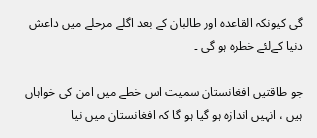گی کیونکہ القاعدہ اور طالبان کے بعد اگلے مرحلے میں داعش دنیا کےلئے خطرہ ہو گی ۔

جو طاقتیں افغانستان سمیت اس خطے میں امن کی خواہاں ہیں ، انہیں اندازہ ہو گیا ہو گا کہ افغانستان میں نیا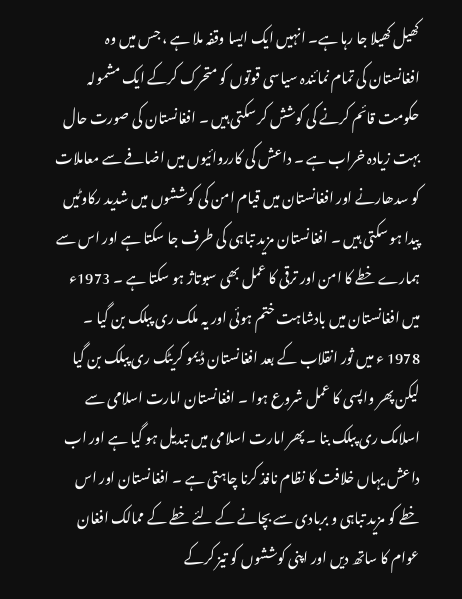کھیل کھیلا جا رہا ہے۔ انہیں ایک ایسا وقفہ ملا ہے ، جس میں وہ افغانستان کی تمام نمائندہ سیاسی قوتوں کو متحرک کرکے ایک مشمولہ حکومت قائم کرنے کی کوشش کر سکتی ہیں ۔ افغانستان کی صورت حال بہت زیادہ خراب ہے ۔ داعش کی کارروائیوں میں اضافے سے معاملات کو سدھارنے اور افغانستان میں قیام امن کی کوششوں میں شدید رکاوٹیں پیدا ہو سکتی ہیں ۔ افغانستان مزید تباہی کی طرف جا سکتا ہے اور اس سے ہمارے خطے کا امن اور ترقی کا عمل بھی سبوتاژ ہو سکتا ہے ۔ 1973ء میں افغانستان میں بادشاہت ختم ہوئی اور یہ ملک ری پبلک بن گیا ۔ 1978 ء میں ثور انقلاب کے بعد افغانستان ڈیمو کریٹک ری پبلک بن گیا لیکن پھر واپسی کا عمل شروع ہوا ۔ افغانستان امارت اسلامی سے اسلامک ری پبلک بنا ۔ پھر امارت اسلامی میں تبدیل ہو گیا ہے اور اب داعش یہاں خلافت کا نظام نافذ کرنا چاہتی ہے ۔ افغانستان اور اس خطے کو مزید تباہی و بربادی سے بچانے کے لئے خطے کے ممالک افغان عوام کا ساتھ دیں اور اپنی کوششوں کو تیز کرکے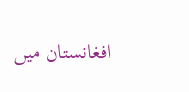افغانستان میں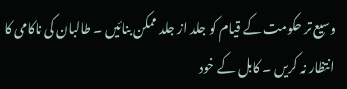وسیع تر حکومت کے قیام کو جلد از جلد ممکن بنائیں ۔ طالبان کی ناکامی کا انتظار نہ کریں ۔ کابل کے خود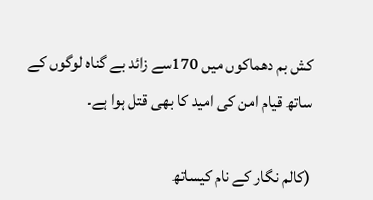کش بم دھماکوں میں 170سے زائد بے گناہ لوگوں کے ساتھ قیام امن کی امید کا بھی قتل ہوا ہے۔

(کالم نگار کے نام کیساتھ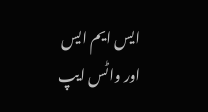ایس ایم ایس اور واٹس ایپ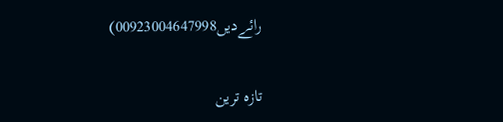رائےدیں00923004647998)

تازہ ترین